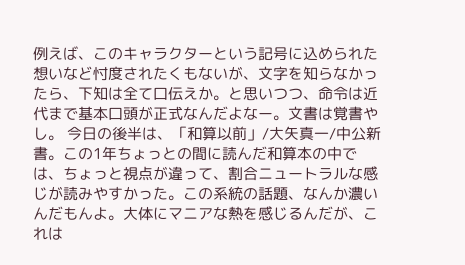例えば、このキャラクターという記号に込められた想いなど忖度されたくもないが、文字を知らなかったら、下知は全て口伝えか。と思いつつ、命令は近代まで基本口頭が正式なんだよなー。文書は覚書やし。 今日の後半は、「和算以前」/大矢真一/中公新書。この1年ちょっとの間に読んだ和算本の中では、ちょっと視点が違って、割合ニュートラルな感じが読みやすかった。この系統の話題、なんか濃いんだもんよ。大体にマニアな熱を感じるんだが、これは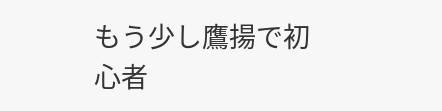もう少し鷹揚で初心者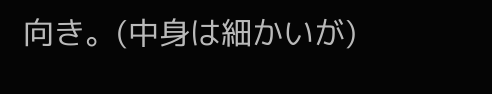向き。(中身は細かいが)